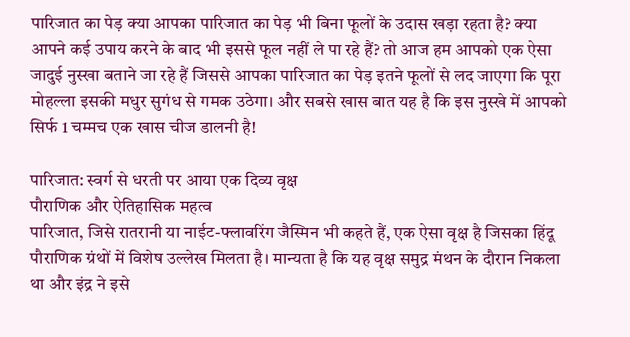पारिजात का पेड़ क्या आपका पारिजात का पेड़ भी बिना फूलों के उदास खड़ा रहता है? क्या आपने कई उपाय करने के बाद भी इससे फूल नहीं ले पा रहे हैं? तो आज हम आपको एक ऐसा जादुई नुस्खा बताने जा रहे हैं जिससे आपका पारिजात का पेड़ इतने फूलों से लद जाएगा कि पूरा मोहल्ला इसकी मधुर सुगंध से गमक उठेगा। और सबसे खास बात यह है कि इस नुस्खे में आपको सिर्फ 1 चम्मच एक खास चीज डालनी है!

पारिजात: स्वर्ग से धरती पर आया एक दिव्य वृक्ष
पौराणिक और ऐतिहासिक महत्व
पारिजात, जिसे रातरानी या नाईट-फ्लावरिंग जैस्मिन भी कहते हैं, एक ऐसा वृक्ष है जिसका हिंदू पौराणिक ग्रंथों में विशेष उल्लेख मिलता है। मान्यता है कि यह वृक्ष समुद्र मंथन के दौरान निकला था और इंद्र ने इसे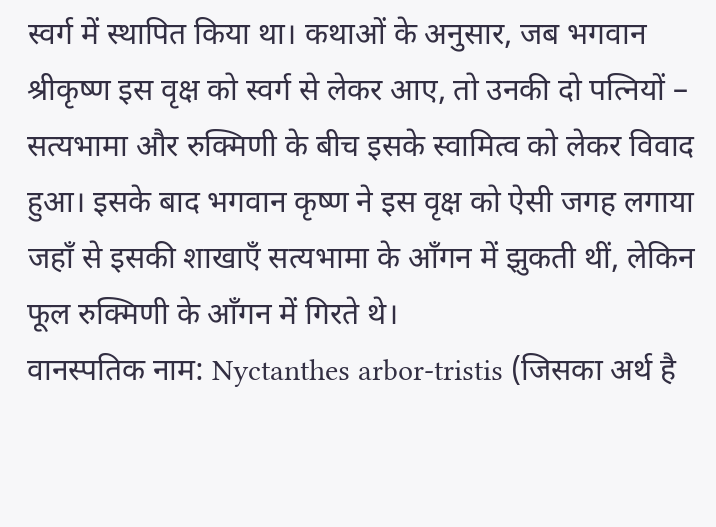स्वर्ग में स्थापित किया था। कथाओं के अनुसार, जब भगवान श्रीकृष्ण इस वृक्ष को स्वर्ग से लेकर आए, तो उनकी दो पत्नियों – सत्यभामा और रुक्मिणी के बीच इसके स्वामित्व को लेकर विवाद हुआ। इसके बाद भगवान कृष्ण ने इस वृक्ष को ऐसी जगह लगाया जहाँ से इसकी शाखाएँ सत्यभामा के आँगन में झुकती थीं, लेकिन फूल रुक्मिणी के आँगन में गिरते थे।
वानस्पतिक नाम: Nyctanthes arbor-tristis (जिसका अर्थ है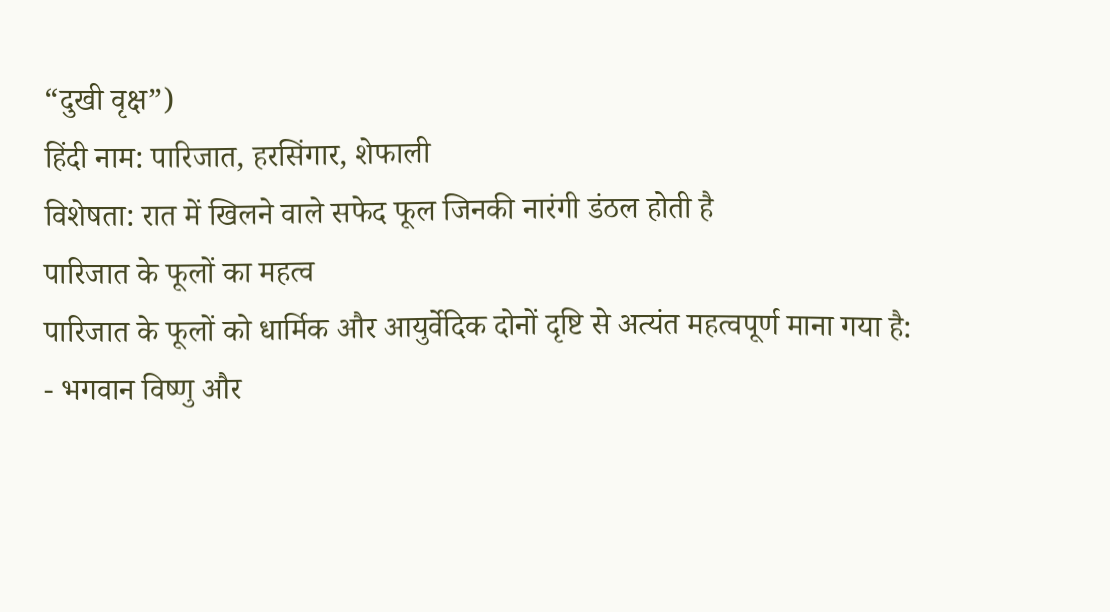“दुखी वृक्ष”)
हिंदी नाम: पारिजात, हरसिंगार, शेफाली
विशेषता: रात में खिलने वाले सफेद फूल जिनकी नारंगी डंठल होती है
पारिजात के फूलों का महत्व
पारिजात के फूलों को धार्मिक और आयुर्वेदिक दोनों दृष्टि से अत्यंत महत्वपूर्ण माना गया है:
- भगवान विष्णु और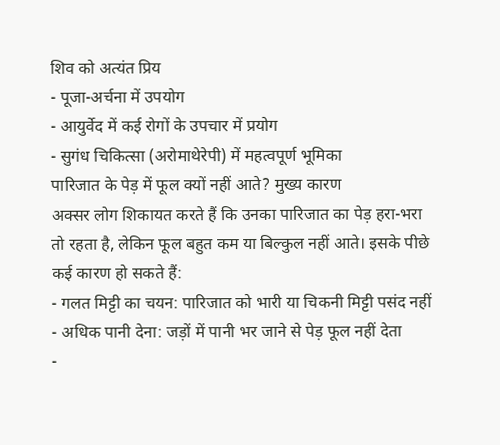शिव को अत्यंत प्रिय
- पूजा-अर्चना में उपयोग
- आयुर्वेद में कई रोगों के उपचार में प्रयोग
- सुगंध चिकित्सा (अरोमाथेरेपी) में महत्वपूर्ण भूमिका
पारिजात के पेड़ में फूल क्यों नहीं आते? मुख्य कारण
अक्सर लोग शिकायत करते हैं कि उनका पारिजात का पेड़ हरा-भरा तो रहता है, लेकिन फूल बहुत कम या बिल्कुल नहीं आते। इसके पीछे कई कारण हो सकते हैं:
- गलत मिट्टी का चयन: पारिजात को भारी या चिकनी मिट्टी पसंद नहीं
- अधिक पानी देना: जड़ों में पानी भर जाने से पेड़ फूल नहीं देता
-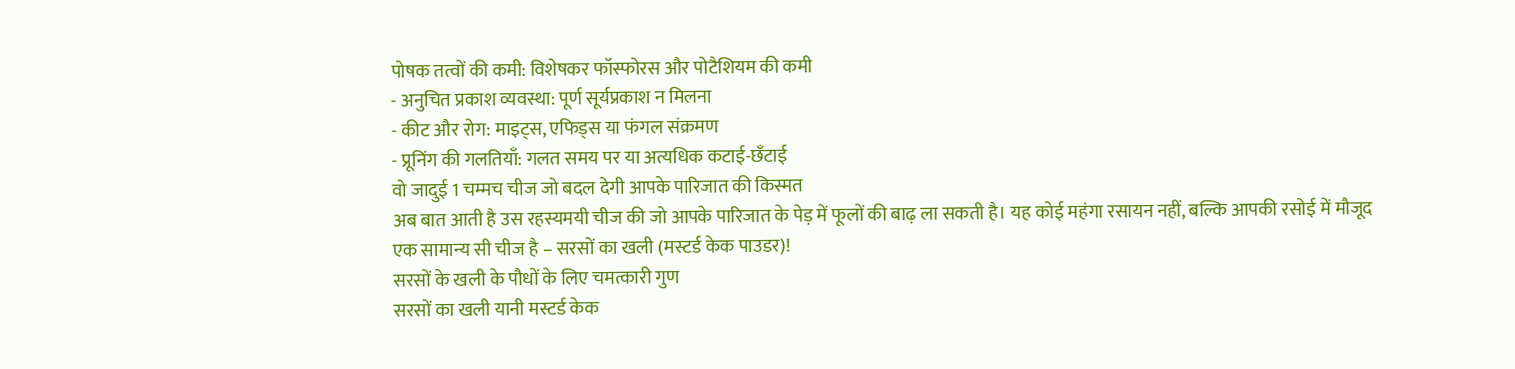पोषक तत्वों की कमी: विशेषकर फॉस्फोरस और पोटैशियम की कमी
- अनुचित प्रकाश व्यवस्था: पूर्ण सूर्यप्रकाश न मिलना
- कीट और रोग: माइट्स, एफिड्स या फंगल संक्रमण
- प्रूनिंग की गलतियाँ: गलत समय पर या अत्यधिक कटाई-छँटाई
वो जादुई 1 चम्मच चीज जो बदल देगी आपके पारिजात की किस्मत
अब बात आती है उस रहस्यमयी चीज की जो आपके पारिजात के पेड़ में फूलों की बाढ़ ला सकती है। यह कोई महंगा रसायन नहीं, बल्कि आपकी रसोई में मौजूद एक सामान्य सी चीज है – सरसों का खली (मस्टर्ड केक पाउडर)!
सरसों के खली के पौधों के लिए चमत्कारी गुण
सरसों का खली यानी मस्टर्ड केक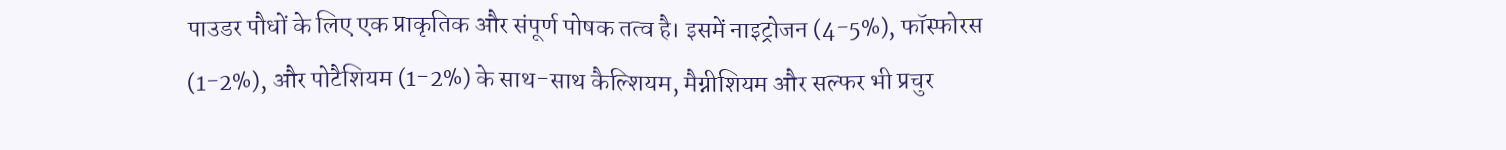पाउडर पौधों के लिए एक प्राकृतिक और संपूर्ण पोषक तत्व है। इसमें नाइट्रोजन (4-5%), फॉस्फोरस (1-2%), और पोटैशियम (1-2%) के साथ-साथ कैल्शियम, मैग्नीशियम और सल्फर भी प्रचुर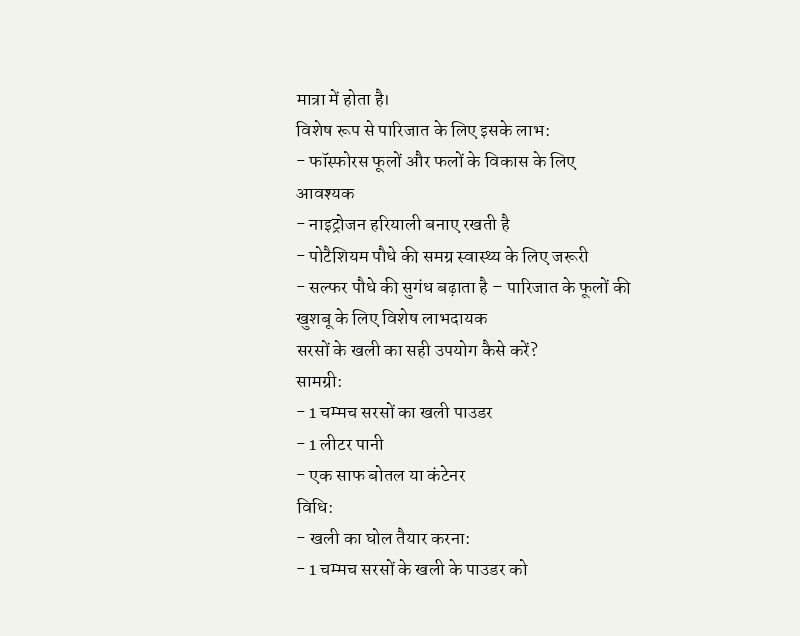मात्रा में होता है।
विशेष रूप से पारिजात के लिए इसके लाभ:
- फॉस्फोरस फूलों और फलों के विकास के लिए आवश्यक
- नाइट्रोजन हरियाली बनाए रखती है
- पोटैशियम पौधे की समग्र स्वास्थ्य के लिए जरूरी
- सल्फर पौधे की सुगंध बढ़ाता है – पारिजात के फूलों की खुशबू के लिए विशेष लाभदायक
सरसों के खली का सही उपयोग कैसे करें?
सामग्री:
- 1 चम्मच सरसों का खली पाउडर
- 1 लीटर पानी
- एक साफ बोतल या कंटेनर
विधि:
- खली का घोल तैयार करना:
- 1 चम्मच सरसों के खली के पाउडर को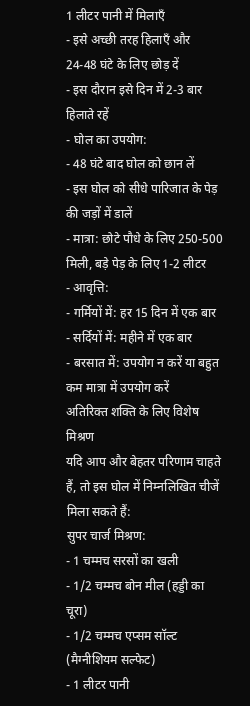1 लीटर पानी में मिलाएँ
- इसे अच्छी तरह हिलाएँ और 24-48 घंटे के लिए छोड़ दें
- इस दौरान इसे दिन में 2-3 बार हिलाते रहें
- घोल का उपयोग:
- 48 घंटे बाद घोल को छान लें
- इस घोल को सीधे पारिजात के पेड़ की जड़ों में डालें
- मात्रा: छोटे पौधे के लिए 250-500 मिली, बड़े पेड़ के लिए 1-2 लीटर
- आवृत्ति:
- गर्मियों में: हर 15 दिन में एक बार
- सर्दियों में: महीने में एक बार
- बरसात में: उपयोग न करें या बहुत कम मात्रा में उपयोग करें
अतिरिक्त शक्ति के लिए विशेष मिश्रण
यदि आप और बेहतर परिणाम चाहते हैं, तो इस घोल में निम्नलिखित चीजें मिला सकते हैं:
सुपर चार्ज मिश्रण:
- 1 चम्मच सरसों का खली
- 1/2 चम्मच बोन मील (हड्डी का चूरा)
- 1/2 चम्मच एप्सम सॉल्ट (मैग्नीशियम सल्फेट)
- 1 लीटर पानी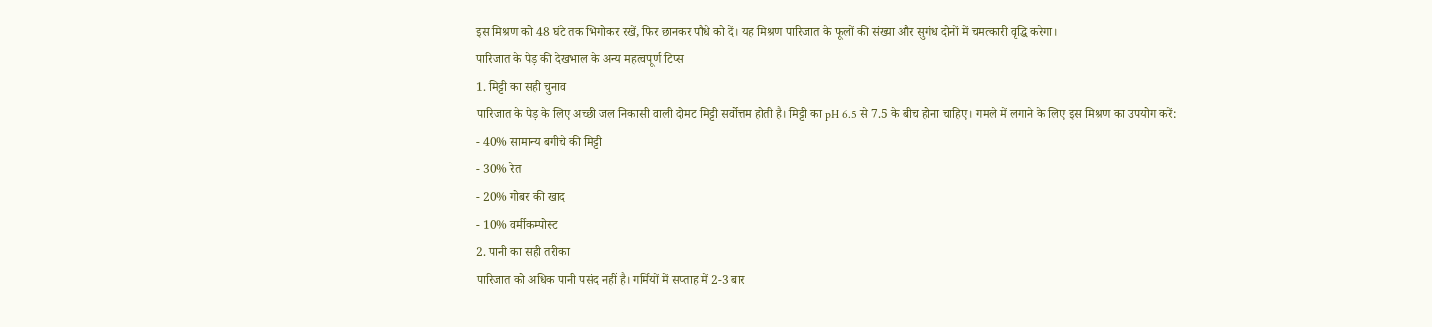इस मिश्रण को 48 घंटे तक भिगोकर रखें, फिर छानकर पौधे को दें। यह मिश्रण पारिजात के फूलों की संख्या और सुगंध दोनों में चमत्कारी वृद्धि करेगा।
पारिजात के पेड़ की देखभाल के अन्य महत्वपूर्ण टिप्स
1. मिट्टी का सही चुनाव
पारिजात के पेड़ के लिए अच्छी जल निकासी वाली दोमट मिट्टी सर्वोत्तम होती है। मिट्टी का pH 6.5 से 7.5 के बीच होना चाहिए। गमले में लगाने के लिए इस मिश्रण का उपयोग करें:
- 40% सामान्य बगीचे की मिट्टी
- 30% रेत
- 20% गोबर की खाद
- 10% वर्मीकम्पोस्ट
2. पानी का सही तरीका
पारिजात को अधिक पानी पसंद नहीं है। गर्मियों में सप्ताह में 2-3 बार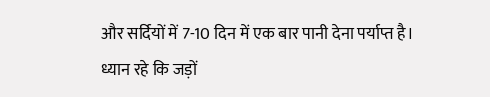और सर्दियों में 7-10 दिन में एक बार पानी देना पर्याप्त है। ध्यान रहे कि जड़ों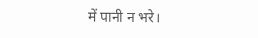में पानी न भरे।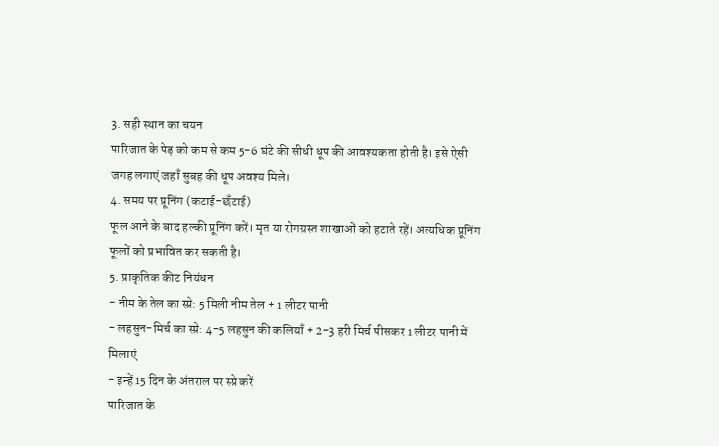3. सही स्थान का चयन
पारिजात के पेड़ को कम से कम 5-6 घंटे की सीधी धूप की आवश्यकता होती है। इसे ऐसी जगह लगाएं जहाँ सुबह की धूप अवश्य मिले।
4. समय पर प्रूनिंग (कटाई-छँटाई)
फूल आने के बाद हल्की प्रूनिंग करें। मृत या रोगग्रस्त शाखाओं को हटाते रहें। अत्यधिक प्रूनिंग फूलों को प्रभावित कर सकती है।
5. प्राकृतिक कीट नियंधन
- नीम के तेल का स्प्रे: 5 मिली नीम तेल + 1 लीटर पानी
- लहसुन-मिर्च का स्प्रे: 4-5 लहसुन की कलियाँ + 2-3 हरी मिर्च पीसकर 1 लीटर पानी में मिलाएं
- इन्हें 15 दिन के अंतराल पर स्प्रे करें
पारिजात के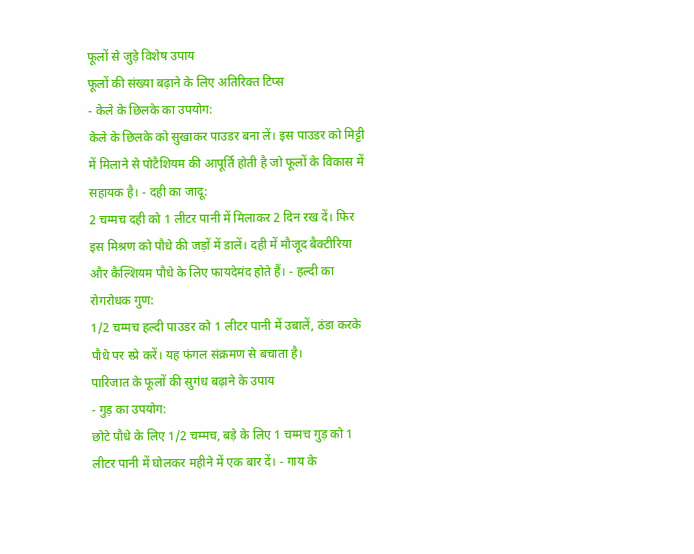फूलों से जुड़े विशेष उपाय
फूलों की संख्या बढ़ाने के लिए अतिरिक्त टिप्स
- केले के छिलके का उपयोग:
केले के छिलके को सुखाकर पाउडर बना लें। इस पाउडर को मिट्टी में मिलाने से पोटैशियम की आपूर्ति होती है जो फूलों के विकास में सहायक है। - दही का जादू:
2 चम्मच दही को 1 लीटर पानी में मिलाकर 2 दिन रख दें। फिर इस मिश्रण को पौधे की जड़ों में डालें। दही में मौजूद बैक्टीरिया और कैल्शियम पौधे के लिए फायदेमंद होते हैं। - हल्दी का रोगरोधक गुण:
1/2 चम्मच हल्दी पाउडर को 1 लीटर पानी में उबालें, ठंडा करके पौधे पर स्प्रे करें। यह फंगल संक्रमण से बचाता है।
पारिजात के फूलों की सुगंध बढ़ाने के उपाय
- गुड़ का उपयोग:
छोटे पौधे के लिए 1/2 चम्मच, बड़े के लिए 1 चम्मच गुड़ को 1 लीटर पानी में घोलकर महीने में एक बार दें। - गाय के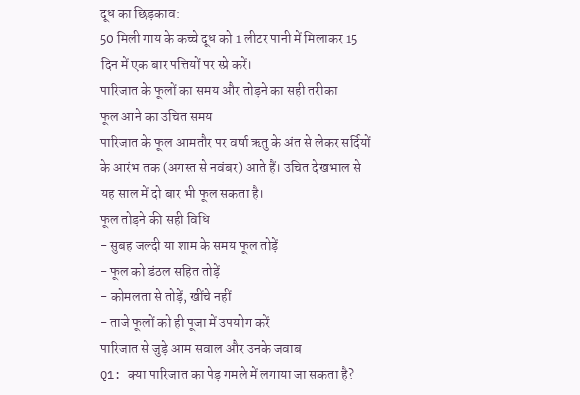दूध का छिड़काव:
50 मिली गाय के कच्चे दूध को 1 लीटर पानी में मिलाकर 15 दिन में एक बार पत्तियों पर स्प्रे करें।
पारिजात के फूलों का समय और तोड़ने का सही तरीका
फूल आने का उचित समय
पारिजात के फूल आमतौर पर वर्षा ऋतु के अंत से लेकर सर्दियों के आरंभ तक (अगस्त से नवंबर) आते हैं। उचित देखभाल से यह साल में दो बार भी फूल सकता है।
फूल तोड़ने की सही विधि
- सुबह जल्दी या शाम के समय फूल तोड़ें
- फूल को डंठल सहित तोड़ें
- कोमलता से तोड़ें, खींचे नहीं
- ताजे फूलों को ही पूजा में उपयोग करें
पारिजात से जुड़े आम सवाल और उनके जवाब
Q1: क्या पारिजात का पेड़ गमले में लगाया जा सकता है?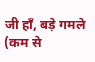जी हाँ, बड़े गमले (कम से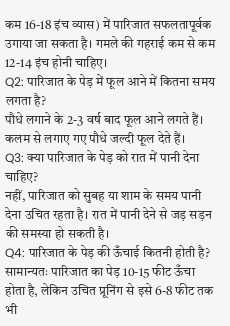कम 16-18 इंच व्यास) में पारिजात सफलतापूर्वक उगाया जा सकता है। गमले की गहराई कम से कम 12-14 इंच होनी चाहिए।
Q2: पारिजात के पेड़ में फूल आने में कितना समय लगता है?
पौधे लगाने के 2-3 वर्ष बाद फूल आने लगते हैं। कलम से लगाए गए पौधे जल्दी फूल देते हैं।
Q3: क्या पारिजात के पेड़ को रात में पानी देना चाहिए?
नहीं, पारिजात को सुबह या शाम के समय पानी देना उचित रहता है। रात में पानी देने से जड़ सड़न की समस्या हो सकती है।
Q4: पारिजात के पेड़ की ऊँचाई कितनी होती है?
सामान्यतः पारिजात का पेड़ 10-15 फीट ऊँचा होता है, लेकिन उचित प्रूनिंग से इसे 6-8 फीट तक भी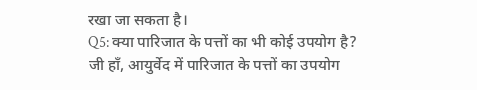रखा जा सकता है।
Q5: क्या पारिजात के पत्तों का भी कोई उपयोग है?
जी हाँ, आयुर्वेद में पारिजात के पत्तों का उपयोग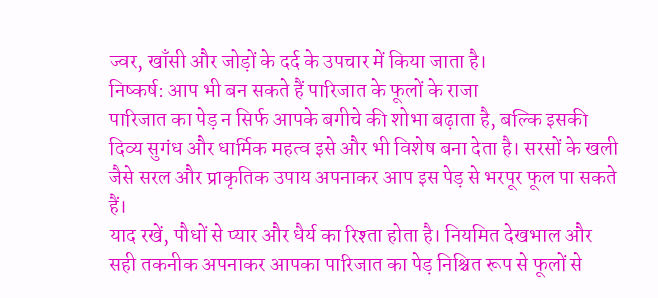ज्वर, खाँसी और जोड़ों के दर्द के उपचार में किया जाता है।
निष्कर्ष: आप भी बन सकते हैं पारिजात के फूलों के राजा
पारिजात का पेड़ न सिर्फ आपके बगीचे की शोभा बढ़ाता है, बल्कि इसकी दिव्य सुगंध और धार्मिक महत्व इसे और भी विशेष बना देता है। सरसों के खली जैसे सरल और प्राकृतिक उपाय अपनाकर आप इस पेड़ से भरपूर फूल पा सकते हैं।
याद रखें, पौधों से प्यार और धैर्य का रिश्ता होता है। नियमित देखभाल और सही तकनीक अपनाकर आपका पारिजात का पेड़ निश्चित रूप से फूलों से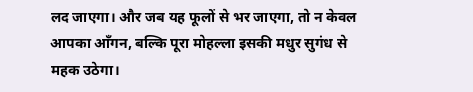लद जाएगा। और जब यह फूलों से भर जाएगा, तो न केवल आपका आँगन, बल्कि पूरा मोहल्ला इसकी मधुर सुगंध से महक उठेगा।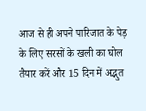आज से ही अपने पारिजात के पेड़ के लिए सरसों के खली का घोल तैयार करें और 15 दिन में अद्भुत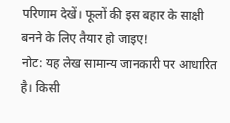परिणाम देखें। फूलों की इस बहार के साक्षी बनने के लिए तैयार हो जाइए!
नोट: यह लेख सामान्य जानकारी पर आधारित है। किसी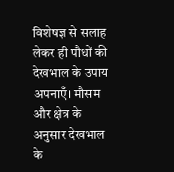विशेषज्ञ से सलाह लेकर ही पौधों की देखभाल के उपाय अपनाएँ। मौसम और क्षेत्र के अनुसार देखभाल के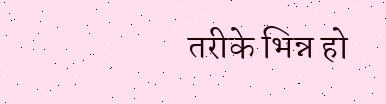तरीके भिन्न हो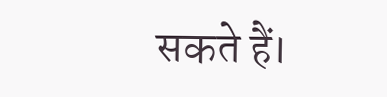सकते हैं।